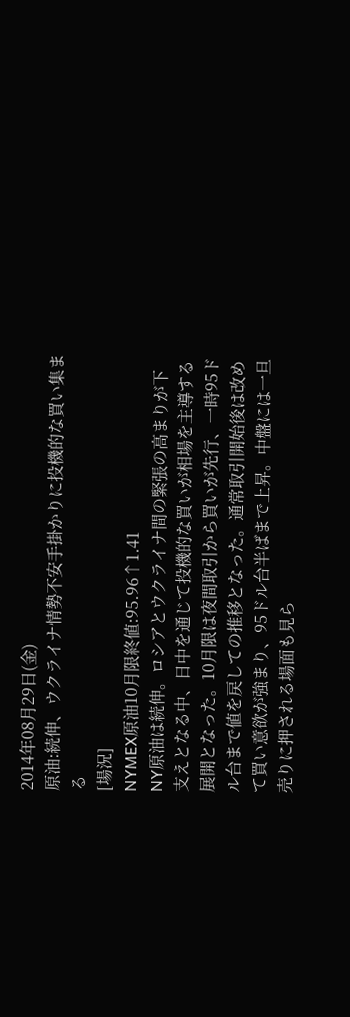2014年08月29日(金)
原油:続伸、ウクライナ情勢不安手掛かりに投機的な買い集まる
[場況]
NYMEX原油10月限終値:95.96↑1.41
NY原油は続伸。ロシアとウクライナ間の緊張の高まりが下支えとなる中、日中を通じて投機的な買いが相場を主導する展開となった。10月限は夜間取引から買いが先行、一時95ドル台まで値を戻しての推移となった。通常取引開始後は改めて買い意欲が強まり、95ドル台半ばまで上昇。中盤には一旦売りに押される場面も見ら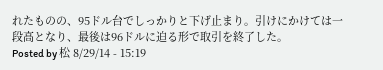れたものの、95ドル台でしっかりと下げ止まり。引けにかけては一段高となり、最後は96ドルに迫る形で取引を終了した。
Posted by 松 8/29/14 - 15:19